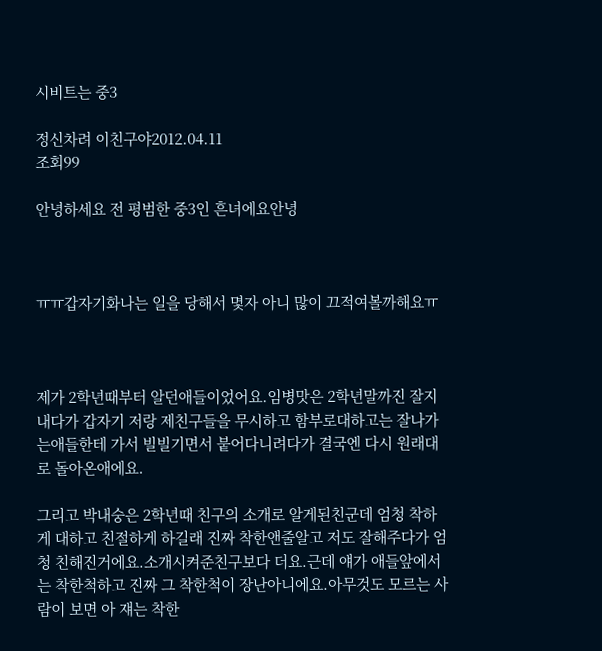시비트는 중3

정신차려 이친구야2012.04.11
조회99

안녕하세요 전 평범한 중3인 흔녀에요안녕



ㅠㅠ갑자기화나는 일을 당해서 몇자 아니 많이 끄적여볼까해요ㅠ



제가 2학년때부터 알던애들이었어요.임병맛은 2학년말까진 잘지내다가 갑자기 저랑 제친구들을 무시하고 함부로대하고는 잘나가는애들한테 가서 빌빌기면서 붙어다니려다가 결국엔 다시 원래대로 돌아온애에요.

그리고 박내숭은 2학년때 친구의 소개로 알게된친군데 엄청 착하게 대하고 친절하게 하길래 진짜 착한앤줄알고 저도 잘해주다가 엄청 친해진거에요.소개시켜준친구보다 더요.근데 얘가 애들앞에서는 착한척하고 진짜 그 착한척이 장난아니에요.아무것도 모르는 사람이 보면 아 쟤는 착한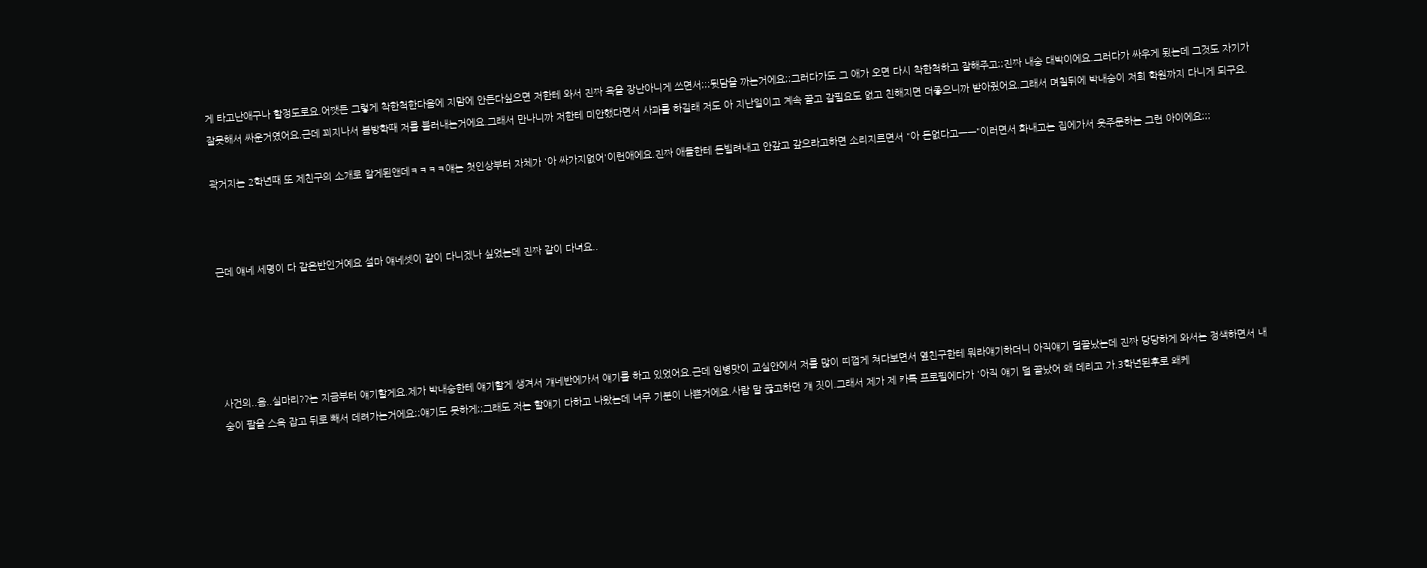게 타고난애구나 할정도로요.어쨋든 그렇게 착한척한다음에 지맘에 안든다싶으면 저한테 와서 진짜 욕을 장난아니게 쓰면서;;;뒷담을 까는거에요;;그러다가도 그 애가 오면 다시 착한척하고 잘해주고;;진짜 내숭 대박이에요.그러다가 싸우게 됬는데 그것도 자기가 잘못해서 싸운거였어요.근데 꾀지나서 봄방학때 저를 불러내는거에요.그래서 만나니까 저한테 미안했다면서 사과를 하길래 저도 아 지난일이고 계속 끌고 갈필요도 없고 친해지면 더좋으니까 받아줬어요.그래서 며칠뒤에 박내숭이 저희 학원까지 다니게 되구요.

곽거지는 2학년때 또 제친구의 소개로 알게된앤데ㅋㅋㅋㅋ얘는 첫인상부터 자체가 '아 싸가지없어'이런애에요.진짜 애들한테 돈빌려내고 안갚고 갚으라고하면 소리지르면서 "아 돈없다고ㅡㅡ"이러면서 화내고는 집에가서 옷주문하는 그런 아이에요;;;



근데 얘네 세명이 다 같은반인거예요 설마 얘네셋이 같이 다니겠나 싶었는데 진짜 같이 다녀요..





사건의..음..실마리??는 지금부터 얘기할게요.제가 박내숭한테 얘기할게 생겨서 걔네반에가서 얘기를 하고 있었어요.근데 임병맛이 교실안에서 저를 많이 띠껍게 쳐다보면서 옆친구한테 뭐라얘기하더니 아직얘기 덜끝났는데 진짜 당당하게 와서는 정색하면서 내숭이 팔을 스윽 잡고 뒤로 빼서 데려가는거에요;;얘기도 못하게;;그래도 저는 할얘기 다하고 나왔는데 너무 기분이 나쁜거에요.사람 말 끊고하던 걔 짓이.그래서 제가 제 카톡 프로필에다가 '아직 얘기 덜 끝났어 왜 데리고 가.3학년된후로 왜케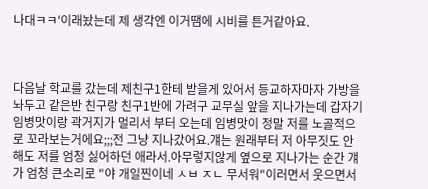나대ㅋㅋ'이래놨는데 제 생각엔 이거땜에 시비를 튼거같아요.



다음날 학교를 갔는데 제친구1한테 받을게 있어서 등교하자마자 가방을 놔두고 같은반 친구랑 친구1반에 가려구 교무실 앞을 지나가는데 갑자기 임병맛이랑 곽거지가 멀리서 부터 오는데 임병맛이 정말 저를 노골적으로 꼬라보는거에요;;;전 그냥 지나갔어요.걔는 원래부터 저 아무짓도 안해도 저를 엄청 싫어하던 애라서.아무렇지않게 옆으로 지나가는 순간 걔가 엄청 큰소리로 "야 개일찐이네 ㅅㅂ ㅈㄴ 무서워"이러면서 웃으면서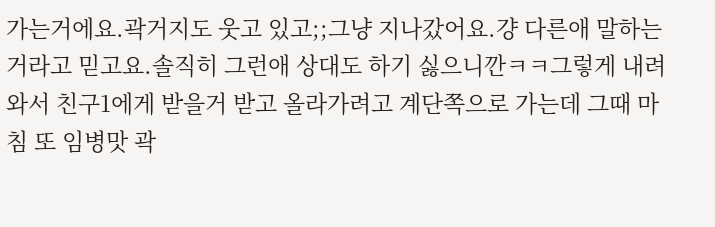가는거에요.곽거지도 웃고 있고;;그냥 지나갔어요.걍 다른애 말하는거라고 믿고요.솔직히 그런애 상대도 하기 싫으니깐ㅋㅋ그렇게 내려와서 친구1에게 받을거 받고 올라가려고 계단쪽으로 가는데 그때 마침 또 임병맛 곽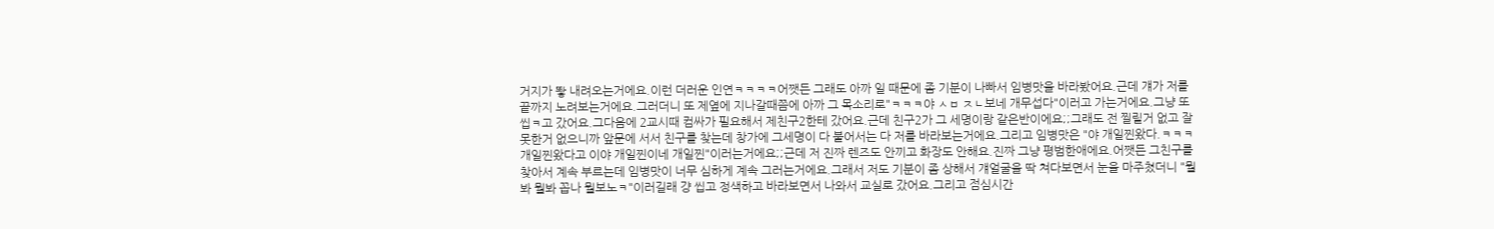거지가 뙇 내려오는거에요.이런 더러운 인연ㅋㅋㅋㅋ어쨋든 그래도 아까 일 때문에 좀 기분이 나빠서 임병맛을 바라봤어요.근데 걔가 저를 끝까지 노려보는거에요.그러더니 또 제옆에 지나갈때쯤에 아까 그 목소리로"ㅋㅋㅋ야 ㅅㅂ ㅈㄴ보네 개무섭다"이러고 가는거에요.그냥 또 씹ㅋ고 갔어요.그다음에 2교시때 컴싸가 필요해서 제친구2한테 갔어요.근데 친구2가 그 세명이랑 같은반이에요;;그래도 전 찔릴거 없고 잘못한거 없으니까 앞문에 서서 친구를 찾는데 창가에 그세명이 다 붙어서는 다 저를 바라보는거에요.그리고 임병맛은 "야 개일찐왔다.ㅋㅋㅋ개일찐왔다고 이야 개일찐이네 개일찐"이러는거에요;;근데 저 진짜 렌즈도 안끼고 화장도 안해요.진짜 그냥 평범한애에요.어쨋든 그친구를 찾아서 계속 부르는데 임병맛이 너무 심하게 계속 그러는거에요.그래서 저도 기분이 좀 상해서 걔얼굴을 딱 쳐다보면서 눈을 마주쳤더니 "뭘봐 뭘봐 꼽나 뭘보노ㅋ"이러길래 걍 씹고 정색하고 바라보면서 나와서 교실로 갔어요.그리고 점심시간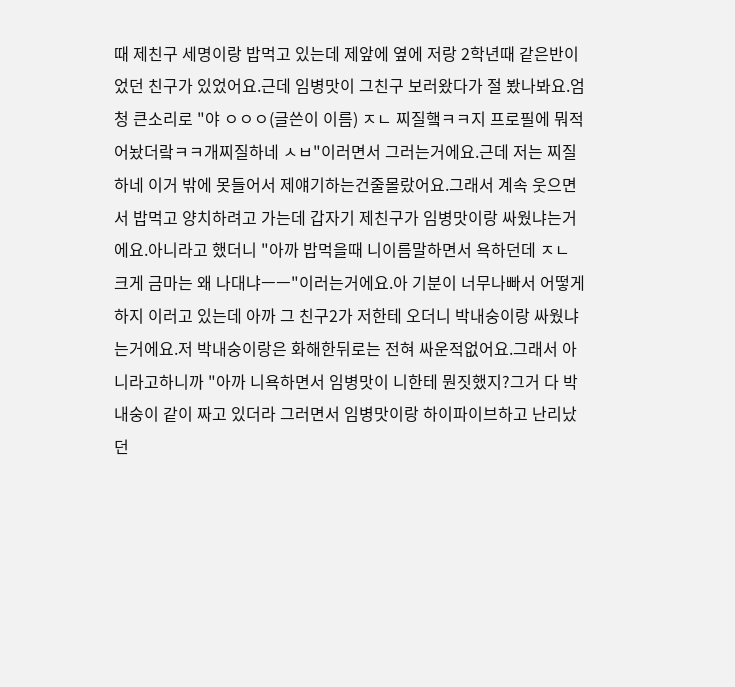때 제친구 세명이랑 밥먹고 있는데 제앞에 옆에 저랑 2학년때 같은반이었던 친구가 있었어요.근데 임병맛이 그친구 보러왔다가 절 봤나봐요.엄청 큰소리로 "야 ㅇㅇㅇ(글쓴이 이름) ㅈㄴ 찌질햌ㅋㅋ지 프로필에 뭐적어놨더랔ㅋㅋ개찌질하네 ㅅㅂ"이러면서 그러는거에요.근데 저는 찌질하네 이거 밖에 못들어서 제얘기하는건줄몰랐어요.그래서 계속 웃으면서 밥먹고 양치하려고 가는데 갑자기 제친구가 임병맛이랑 싸웠냐는거에요.아니라고 했더니 "아까 밥먹을때 니이름말하면서 욕하던데 ㅈㄴ 크게 금마는 왜 나대냐ㅡㅡ"이러는거에요.아 기분이 너무나빠서 어떻게 하지 이러고 있는데 아까 그 친구2가 저한테 오더니 박내숭이랑 싸웠냐는거에요.저 박내숭이랑은 화해한뒤로는 전혀 싸운적없어요.그래서 아니라고하니까 "아까 니욕하면서 임병맛이 니한테 뭔짓했지?그거 다 박내숭이 같이 짜고 있더라 그러면서 임병맛이랑 하이파이브하고 난리났던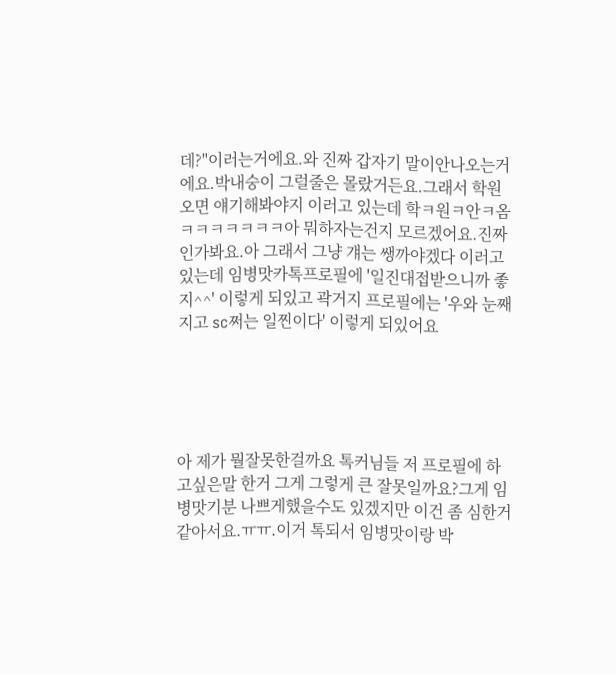데?"이러는거에요.와 진짜 갑자기 말이안나오는거에요.박내숭이 그럴줄은 몰랐거든요.그래서 학원오면 얘기해봐야지 이러고 있는데 학ㅋ원ㅋ안ㅋ옴ㅋㅋㅋㅋㅋㅋㅋ아 뭐하자는건지 모르겠어요.진짜인가봐요.아 그래서 그냥 걔는 쌩까야겠다 이러고 있는데 임병맛카톡프로필에 '일진대접받으니까 좋지^^' 이렇게 되있고 곽거지 프로필에는 '우와 눈째지고 sc쩌는 일찐이다' 이렇게 되있어요





아 제가 뭘잘못한걸까요 톡커님들 저 프로필에 하고싶은말 한거 그게 그렇게 큰 잘못일까요?그게 임병맛기분 나쁘게했을수도 있겠지만 이건 좀 심한거같아서요.ㅠㅠ.이거 톡되서 임병맛이랑 박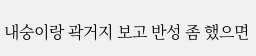내숭이랑 곽거지 보고 반성 좀 했으면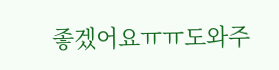좋겠어요ㅠㅠ도와주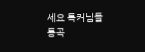세요 톡커님들통곡